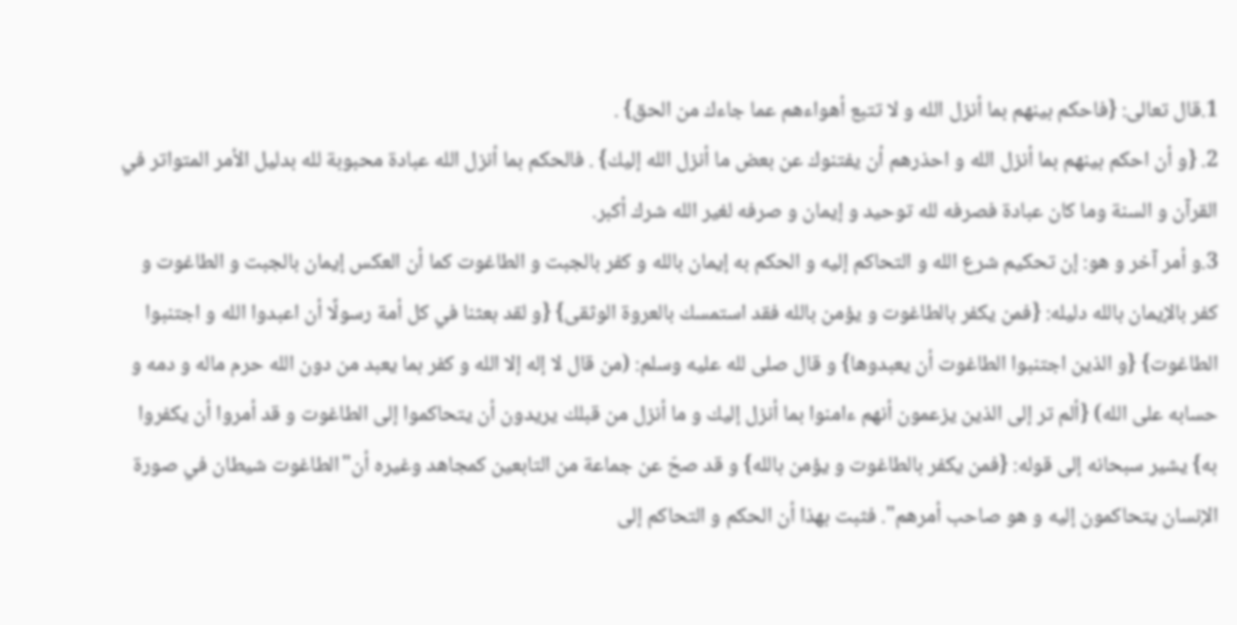1.قال تعالى: {فاحكم بينهم بما أنزل الله و لا تتبع أهواءهم عما جاءك من الحق} .
2. {و أن احكم بينهم بما أنزل الله و احذرهم أن يفتنوك عن بعض ما أنزل الله إليك} . فالحكم بما أنزل الله عبادة محبوبة لله بدليل الأمر المتواتر في القرآن و السنة وما كان عبادة فصرفه لله توحيد و إيمان و صرفه لغير الله شرك أكبر.
3.و أمر آخر و هو: إن تحكيم شرع الله و التحاكم إليه و الحكم به إيمان بالله و كفر بالجبت و الطاغوت كما أن العكس إيمان بالجبت و الطاغوت و كفر بالإيمان بالله دليله: {فمن يكفر بالطاغوت و يؤمن بالله فقد استمسك بالعروة الوثقى} {و لقد بعثنا في كل أمة رسولًا أن اعبدوا الله و اجتنبوا الطاغوت} {و الذين اجتنبوا الطاغوت أن يعبدوها} و قال صلى لله عليه وسلم: (من قال لا إله إلا الله و كفر بما يعبد من دون الله حرم ماله و دمه و حسابه على الله) {ألم تر إلى الذين يزعمون أنهم ءامنوا بما أنزل إليك و ما أنزل من قبلك يريدون أن يتحاكموا إلى الطاغوت و قد أمروا أن يكفروا به} يشير سبحانه إلى قوله: {فمن يكفر بالطاغوت و يؤمن بالله} و قد صحّ عن جماعة من التابعين كمجاهد وغيره أن"الطاغوت شيطان في صورة الإنسان يتحاكمون إليه و هو صاحب أمرهم". فثبت بهذا أن الحكم و التحاكم إلى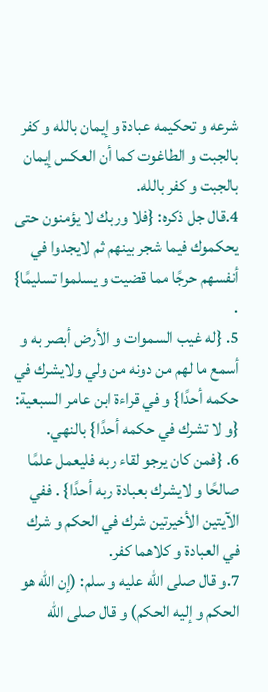شرعه و تحكيمه عبادة و إيمان بالله و كفر بالجبت و الطاغوت كما أن العكس إيمان بالجبت و كفر بالله.
4.قال جل ذكره: {فلا وربك لا يؤمنون حتى يحكموك فيما شجر بينهم ثم لايجدوا في أنفسهم حرجًا مما قضيت و يسلموا تسليمًا} .
5. {له غيب السموات و الأرض أبصر به و أسمع ما لهم من دونه من ولي ولايشرك في حكمه أحدًا} و في قراءة ابن عامر السبعية: {و لا تشرك في حكمه أحدًا} بالنهي.
6. {فمن كان يرجو لقاء ربه فليعمل علمًا صالحًا و لايشرك بعبادة ربه أحدًا} . ففي الآيتين الأخيرتين شرك في الحكم و شرك في العبادة و كلاهما كفر.
7.و قال صلى الله عليه و سلم: (إن الله هو الحكم و إليه الحكم) و قال صلى الله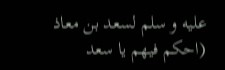عليه و سلم لسعد بن معاذ (احكم فيهم يا سعد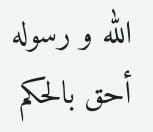الله و رسوله أحق بالحكم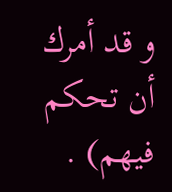و قد أمرك أن تحكم فيهم) .